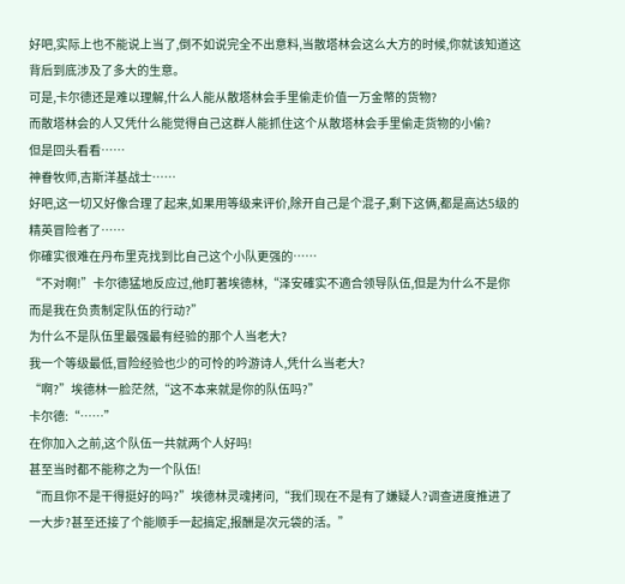好吧,实际上也不能说上当了,倒不如说完全不出意料,当散塔林会这么大方的时候,你就该知道这背后到底涉及了多大的生意。
可是,卡尔德还是难以理解,什么人能从散塔林会手里偷走价值一万金幣的货物?
而散塔林会的人又凭什么能觉得自己这群人能抓住这个从散塔林会手里偷走货物的小偷?
但是回头看看……
神眷牧师,吉斯洋基战士……
好吧,这一切又好像合理了起来,如果用等级来评价,除开自己是个混子,剩下这俩,都是高达5级的精英冒险者了……
你確实很难在丹布里克找到比自己这个小队更强的……
“不对啊!”卡尔德猛地反应过,他盯著埃德林,“泽安確实不適合领导队伍,但是为什么不是你而是我在负责制定队伍的行动?”
为什么不是队伍里最强最有经验的那个人当老大?
我一个等级最低,冒险经验也少的可怜的吟游诗人,凭什么当老大?
“啊?”埃德林一脸茫然,“这不本来就是你的队伍吗?”
卡尔德:“……”
在你加入之前,这个队伍一共就两个人好吗!
甚至当时都不能称之为一个队伍!
“而且你不是干得挺好的吗?”埃德林灵魂拷问,“我们现在不是有了嫌疑人?调查进度推进了一大步?甚至还接了个能顺手一起搞定,报酬是次元袋的活。”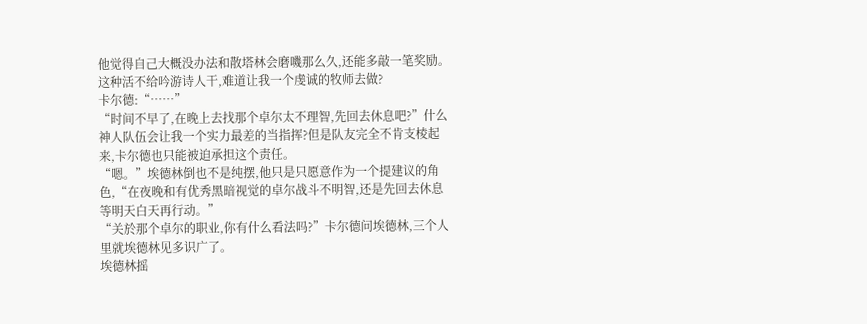他觉得自己大概没办法和散塔林会磨嘰那么久,还能多敲一笔奖励。
这种活不给吟游诗人干,难道让我一个虔诚的牧师去做?
卡尔德:“……”
“时间不早了,在晚上去找那个卓尔太不理智,先回去休息吧?”什么神人队伍会让我一个实力最差的当指挥?但是队友完全不肯支棱起来,卡尔德也只能被迫承担这个责任。
“嗯。”埃德林倒也不是纯摆,他只是只愿意作为一个提建议的角色,“在夜晚和有优秀黑暗视觉的卓尔战斗不明智,还是先回去休息等明天白天再行动。”
“关於那个卓尔的职业,你有什么看法吗?”卡尔德问埃德林,三个人里就埃德林见多识广了。
埃德林摇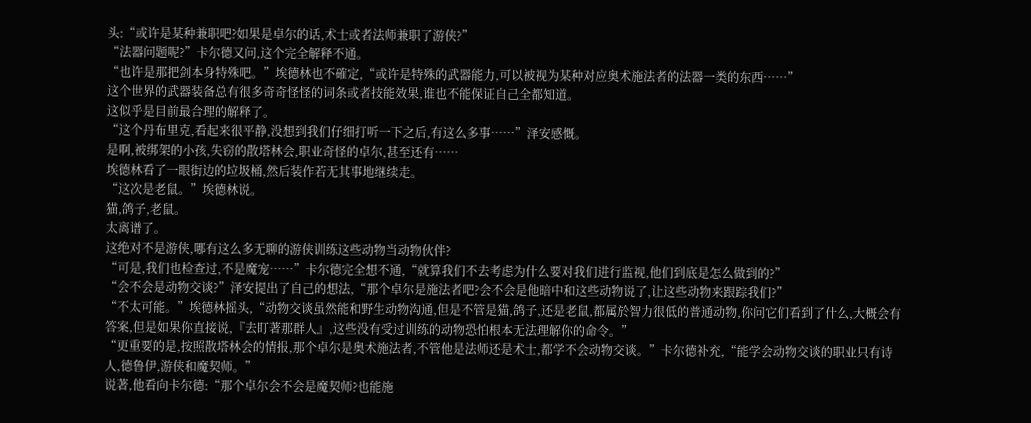头:“或许是某种兼职吧?如果是卓尔的话,术士或者法师兼职了游侠?”
“法器问题呢?”卡尔德又问,这个完全解释不通。
“也许是那把剑本身特殊吧。”埃德林也不確定,“或许是特殊的武器能力,可以被视为某种对应奥术施法者的法器一类的东西……”
这个世界的武器装备总有很多奇奇怪怪的词条或者技能效果,谁也不能保证自己全都知道。
这似乎是目前最合理的解释了。
“这个丹布里克,看起来很平静,没想到我们仔细打听一下之后,有这么多事……”泽安感慨。
是啊,被绑架的小孩,失窃的散塔林会,职业奇怪的卓尔,甚至还有……
埃德林看了一眼街边的垃圾桶,然后装作若无其事地继续走。
“这次是老鼠。”埃德林说。
猫,鸽子,老鼠。
太离谱了。
这绝对不是游侠,哪有这么多无聊的游侠训练这些动物当动物伙伴?
“可是,我们也检查过,不是魔宠……”卡尔德完全想不通,“就算我们不去考虑为什么要对我们进行监视,他们到底是怎么做到的?”
“会不会是动物交谈?”泽安提出了自己的想法,“那个卓尔是施法者吧?会不会是他暗中和这些动物说了,让这些动物来跟踪我们?”
“不太可能。”埃德林摇头,“动物交谈虽然能和野生动物沟通,但是不管是猫,鸽子,还是老鼠,都属於智力很低的普通动物,你问它们看到了什么,大概会有答案,但是如果你直接说,『去盯著那群人』,这些没有受过训练的动物恐怕根本无法理解你的命令。”
“更重要的是,按照散塔林会的情报,那个卓尔是奥术施法者,不管他是法师还是术士,都学不会动物交谈。”卡尔德补充,“能学会动物交谈的职业只有诗人,德鲁伊,游侠和魔契师。”
说著,他看向卡尔德:“那个卓尔会不会是魔契师?也能施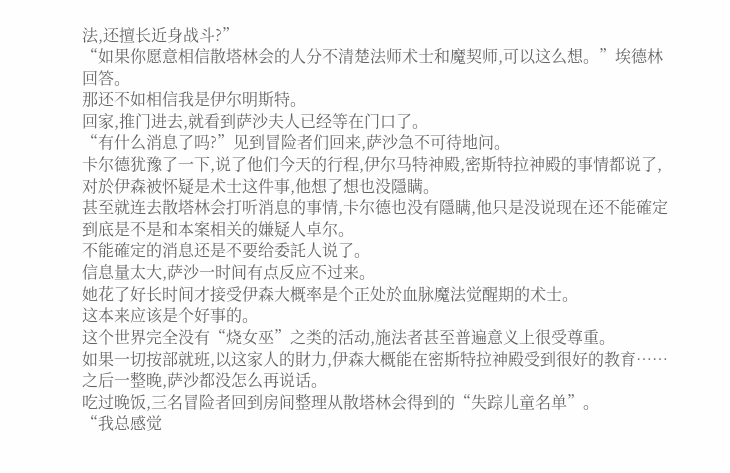法,还擅长近身战斗?”
“如果你愿意相信散塔林会的人分不清楚法师术士和魔契师,可以这么想。”埃德林回答。
那还不如相信我是伊尔明斯特。
回家,推门进去,就看到萨沙夫人已经等在门口了。
“有什么消息了吗?”见到冒险者们回来,萨沙急不可待地问。
卡尔德犹豫了一下,说了他们今天的行程,伊尔马特神殿,密斯特拉神殿的事情都说了,对於伊森被怀疑是术士这件事,他想了想也没隱瞒。
甚至就连去散塔林会打听消息的事情,卡尔德也没有隱瞒,他只是没说现在还不能確定到底是不是和本案相关的嫌疑人卓尔。
不能確定的消息还是不要给委託人说了。
信息量太大,萨沙一时间有点反应不过来。
她花了好长时间才接受伊森大概率是个正处於血脉魔法觉醒期的术士。
这本来应该是个好事的。
这个世界完全没有“烧女巫”之类的活动,施法者甚至普遍意义上很受尊重。
如果一切按部就班,以这家人的財力,伊森大概能在密斯特拉神殿受到很好的教育……
之后一整晚,萨沙都没怎么再说话。
吃过晚饭,三名冒险者回到房间整理从散塔林会得到的“失踪儿童名单”。
“我总感觉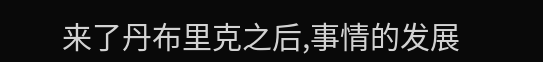来了丹布里克之后,事情的发展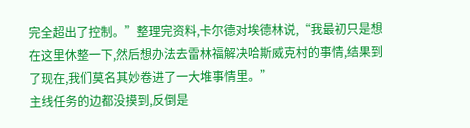完全超出了控制。”整理完资料,卡尔德对埃德林说,“我最初只是想在这里休整一下,然后想办法去雷林福解决哈斯威克村的事情,结果到了现在,我们莫名其妙卷进了一大堆事情里。”
主线任务的边都没摸到,反倒是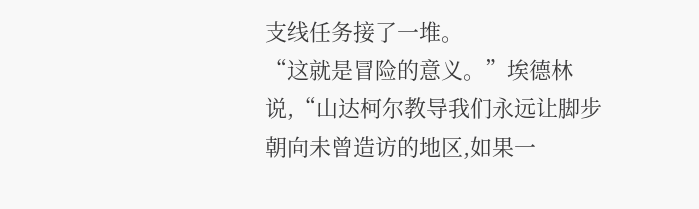支线任务接了一堆。
“这就是冒险的意义。”埃德林说,“山达柯尔教导我们永远让脚步朝向未曾造访的地区,如果一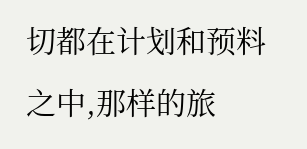切都在计划和预料之中,那样的旅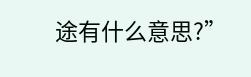途有什么意思?”